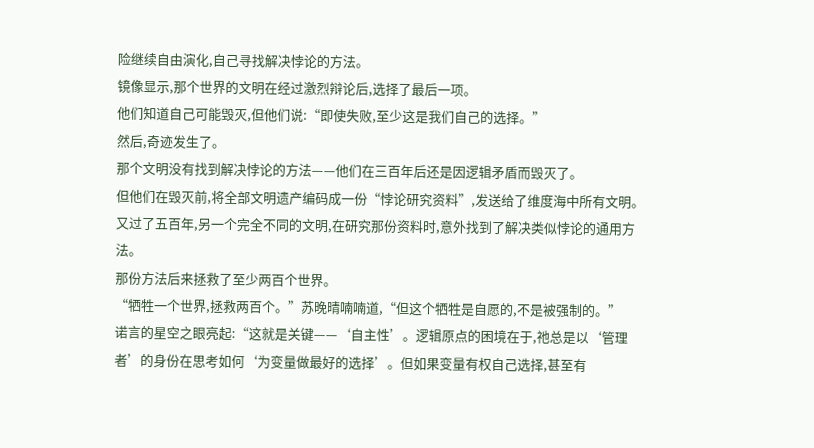险继续自由演化,自己寻找解决悖论的方法。
镜像显示,那个世界的文明在经过激烈辩论后,选择了最后一项。
他们知道自己可能毁灭,但他们说:“即使失败,至少这是我们自己的选择。”
然后,奇迹发生了。
那个文明没有找到解决悖论的方法——他们在三百年后还是因逻辑矛盾而毁灭了。
但他们在毁灭前,将全部文明遗产编码成一份“悖论研究资料”,发送给了维度海中所有文明。
又过了五百年,另一个完全不同的文明,在研究那份资料时,意外找到了解决类似悖论的通用方法。
那份方法后来拯救了至少两百个世界。
“牺牲一个世界,拯救两百个。”苏晚晴喃喃道,“但这个牺牲是自愿的,不是被强制的。”
诺言的星空之眼亮起:“这就是关键——‘自主性’。逻辑原点的困境在于,祂总是以‘管理者’的身份在思考如何‘为变量做最好的选择’。但如果变量有权自己选择,甚至有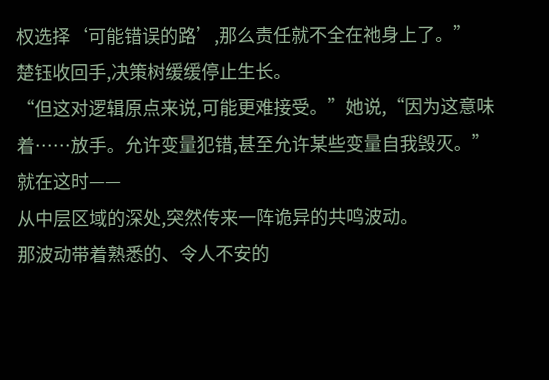权选择‘可能错误的路’,那么责任就不全在祂身上了。”
楚钰收回手,决策树缓缓停止生长。
“但这对逻辑原点来说,可能更难接受。”她说,“因为这意味着……放手。允许变量犯错,甚至允许某些变量自我毁灭。”
就在这时——
从中层区域的深处,突然传来一阵诡异的共鸣波动。
那波动带着熟悉的、令人不安的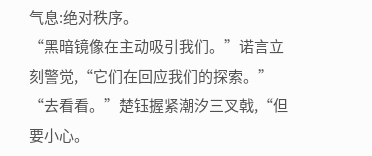气息:绝对秩序。
“黑暗镜像在主动吸引我们。”诺言立刻警觉,“它们在回应我们的探索。”
“去看看。”楚钰握紧潮汐三叉戟,“但要小心。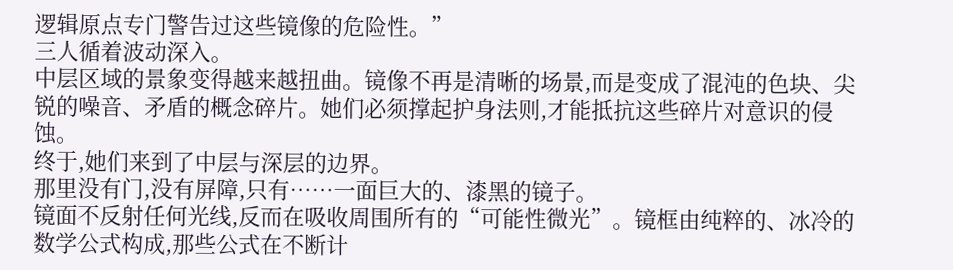逻辑原点专门警告过这些镜像的危险性。”
三人循着波动深入。
中层区域的景象变得越来越扭曲。镜像不再是清晰的场景,而是变成了混沌的色块、尖锐的噪音、矛盾的概念碎片。她们必须撑起护身法则,才能抵抗这些碎片对意识的侵蚀。
终于,她们来到了中层与深层的边界。
那里没有门,没有屏障,只有……一面巨大的、漆黑的镜子。
镜面不反射任何光线,反而在吸收周围所有的“可能性微光”。镜框由纯粹的、冰冷的数学公式构成,那些公式在不断计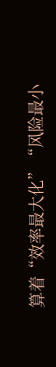算着“效率最大化”“风险最小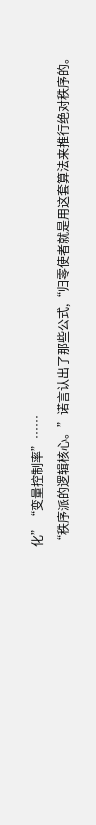化”“变量控制率”……
“秩序派的逻辑核心。”诺言认出了那些公式,“归零使者就是用这套算法来推行绝对秩序的。